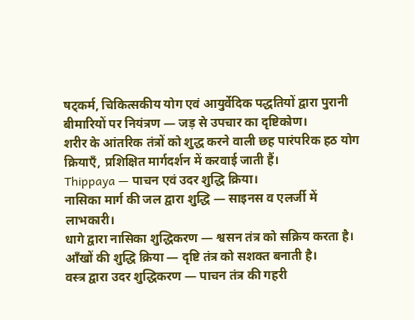षट्कर्म, चिकित्सकीय योग एवं आयुर्वेदिक पद्धतियों द्वारा पुरानी बीमारियों पर नियंत्रण — जड़ से उपचार का दृष्टिकोण।
शरीर के आंतरिक तंत्रों को शुद्ध करने वाली छह पारंपरिक हठ योग क्रियाएँ, प्रशिक्षित मार्गदर्शन में करवाई जाती हैं।
Thippaya — पाचन एवं उदर शुद्धि क्रिया।
नासिका मार्ग की जल द्वारा शुद्धि — साइनस व एलर्जी में लाभकारी।
धागे द्वारा नासिका शुद्धिकरण — श्वसन तंत्र को सक्रिय करता है।
आँखों की शुद्धि क्रिया — दृष्टि तंत्र को सशक्त बनाती है।
वस्त्र द्वारा उदर शुद्धिकरण — पाचन तंत्र की गहरी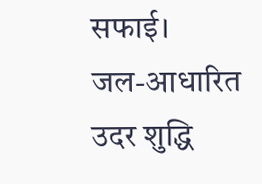सफाई।
जल-आधारित उदर शुद्धि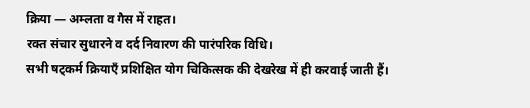क्रिया — अम्लता व गैस में राहत।
रक्त संचार सुधारने व दर्द निवारण की पारंपरिक विधि।
सभी षट्कर्म क्रियाएँ प्रशिक्षित योग चिकित्सक की देखरेख में ही करवाई जाती हैं।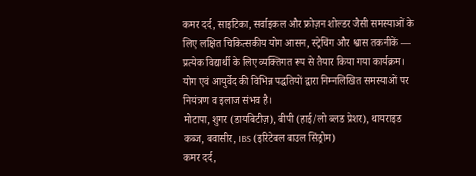कमर दर्द, साइटिका, सर्वाइकल और फ्रोज़न शोल्डर जैसी समस्याओं के लिए लक्षित चिकित्सकीय योग आसन, स्ट्रेचिंग और श्वास तकनीकें — प्रत्येक विद्यार्थी के लिए व्यक्तिगत रूप से तैयार किया गया कार्यक्रम।
योग एवं आयुर्वेद की विभिन्न पद्धतियों द्वारा निम्नलिखित समस्याओं पर नियंत्रण व इलाज संभव है।
मोटापा, शुगर (डायबिटीज़), बीपी (हाई/लो ब्लड प्रेशर), थायराइड
कब्ज, बवासीर, IBS (इरिटेबल बाउल सिंड्रोम)
कमर दर्द,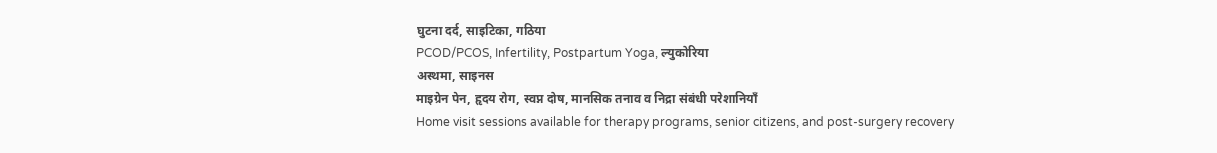घुटना दर्द, साइटिका, गठिया
PCOD/PCOS, Infertility, Postpartum Yoga, ल्युकोरिया
अस्थमा, साइनस
माइग्रेन पेन, हृदय रोग, स्वप्न दोष, मानसिक तनाव व निद्रा संबंधी परेशानियाँ
Home visit sessions available for therapy programs, senior citizens, and post-surgery recovery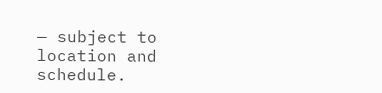— subject to location and schedule.